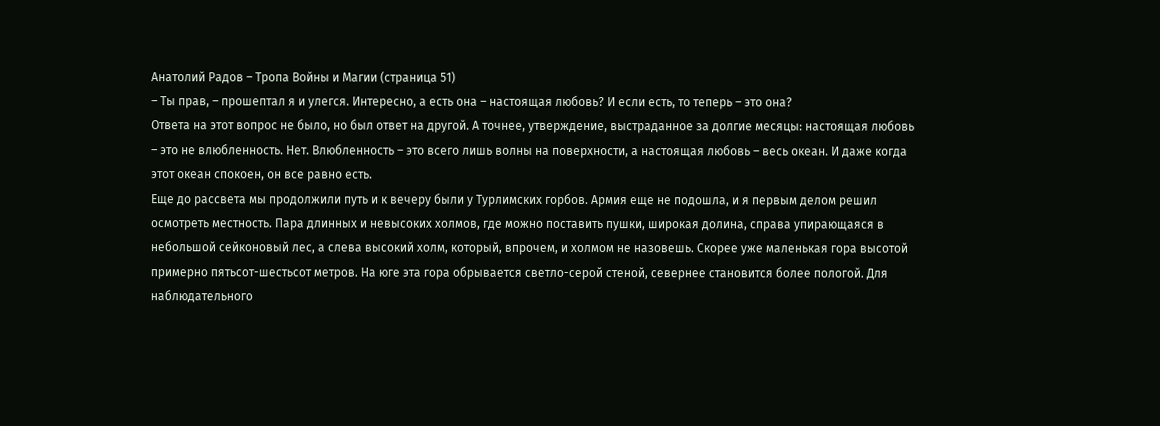Анатолий Радов – Тропа Войны и Магии (страница 51)
– Ты прав, – прошептал я и улегся. Интересно, а есть она – настоящая любовь? И если есть, то теперь – это она?
Ответа на этот вопрос не было, но был ответ на другой. А точнее, утверждение, выстраданное за долгие месяцы: настоящая любовь – это не влюбленность. Нет. Влюбленность – это всего лишь волны на поверхности, а настоящая любовь – весь океан. И даже когда этот океан спокоен, он все равно есть.
Еще до рассвета мы продолжили путь и к вечеру были у Турлимских горбов. Армия еще не подошла, и я первым делом решил осмотреть местность. Пара длинных и невысоких холмов, где можно поставить пушки, широкая долина, справа упирающаяся в небольшой сейконовый лес, а слева высокий холм, который, впрочем, и холмом не назовешь. Скорее уже маленькая гора высотой примерно пятьсот-шестьсот метров. На юге эта гора обрывается светло-серой стеной, севернее становится более пологой. Для наблюдательного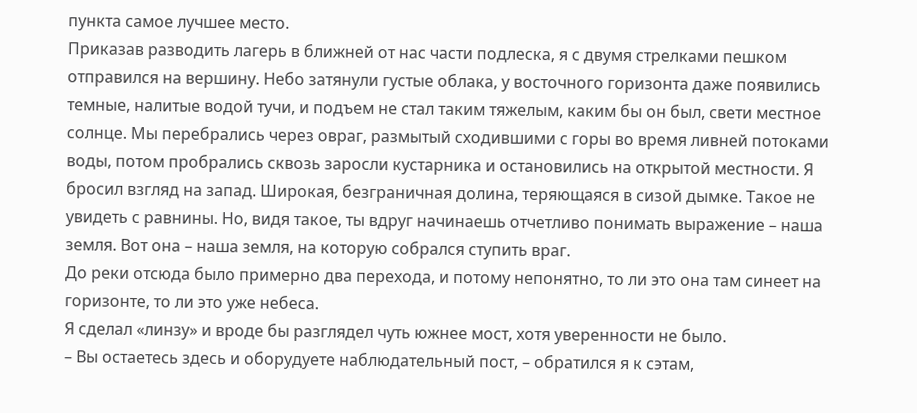пункта самое лучшее место.
Приказав разводить лагерь в ближней от нас части подлеска, я с двумя стрелками пешком отправился на вершину. Небо затянули густые облака, у восточного горизонта даже появились темные, налитые водой тучи, и подъем не стал таким тяжелым, каким бы он был, свети местное солнце. Мы перебрались через овраг, размытый сходившими с горы во время ливней потоками воды, потом пробрались сквозь заросли кустарника и остановились на открытой местности. Я бросил взгляд на запад. Широкая, безграничная долина, теряющаяся в сизой дымке. Такое не увидеть с равнины. Но, видя такое, ты вдруг начинаешь отчетливо понимать выражение – наша земля. Вот она – наша земля, на которую собрался ступить враг.
До реки отсюда было примерно два перехода, и потому непонятно, то ли это она там синеет на горизонте, то ли это уже небеса.
Я сделал «линзу» и вроде бы разглядел чуть южнее мост, хотя уверенности не было.
– Вы остаетесь здесь и оборудуете наблюдательный пост, – обратился я к сэтам,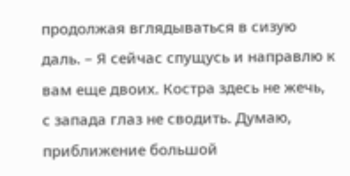продолжая вглядываться в сизую даль. – Я сейчас спущусь и направлю к вам еще двоих. Костра здесь не жечь, с запада глаз не сводить. Думаю, приближение большой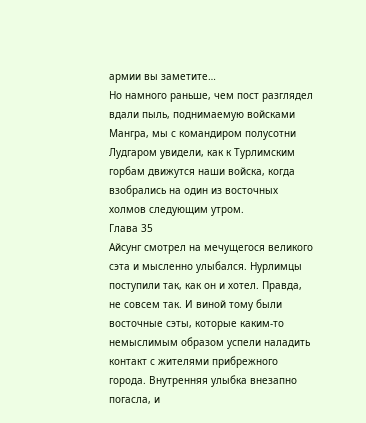армии вы заметите…
Но намного раньше, чем пост разглядел вдали пыль, поднимаемую войсками Мангра, мы с командиром полусотни Лудгаром увидели, как к Турлимским горбам движутся наши войска, когда взобрались на один из восточных холмов следующим утром.
Глава 35
Айсунг смотрел на мечущегося великого сэта и мысленно улыбался. Нурлимцы поступили так, как он и хотел. Правда, не совсем так. И виной тому были восточные сэты, которые каким-то немыслимым образом успели наладить контакт с жителями прибрежного города. Внутренняя улыбка внезапно погасла, и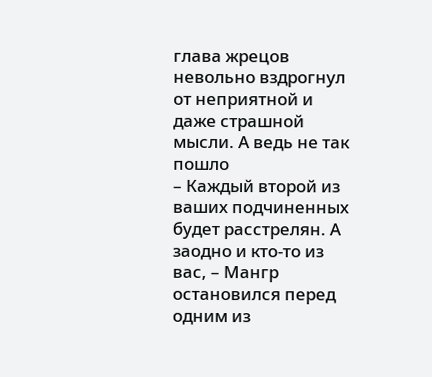глава жрецов невольно вздрогнул от неприятной и даже страшной мысли. А ведь не так пошло
– Каждый второй из ваших подчиненных будет расстрелян. А заодно и кто-то из вас, – Мангр остановился перед одним из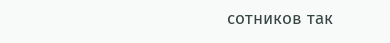сотников так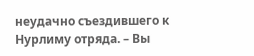неудачно съездившего к Нурлиму отряда. – Вы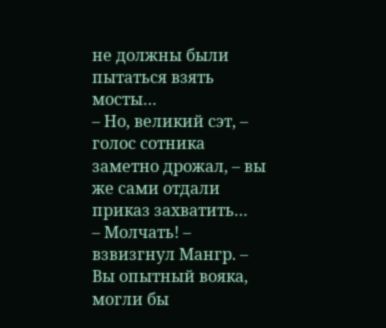не должны были пытаться взять мосты…
– Но, великий сэт, – голос сотника заметно дрожал, – вы же сами отдали приказ захватить…
– Молчать! – взвизгнул Мангр. – Вы опытный вояка, могли бы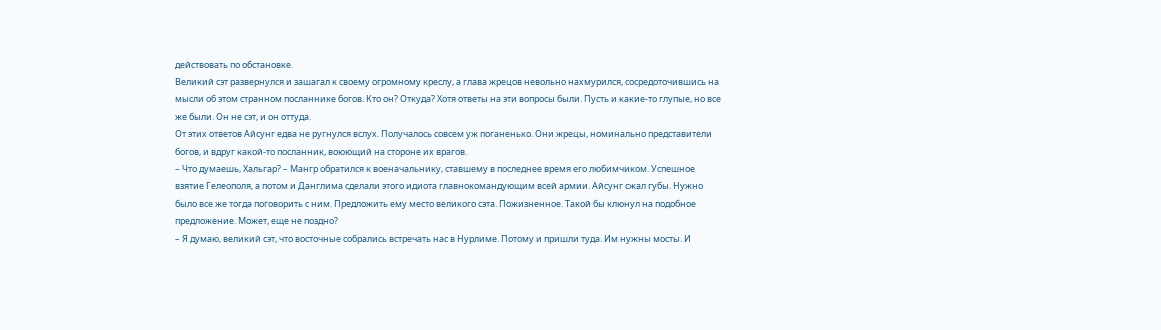действовать по обстановке.
Великий сэт развернулся и зашагал к своему огромному креслу, а глава жрецов невольно нахмурился, сосредоточившись на мысли об этом странном посланнике богов. Кто он? Откуда? Хотя ответы на эти вопросы были. Пусть и какие-то глупые, но все же были. Он не сэт, и он оттуда.
От этих ответов Айсунг едва не ругнулся вслух. Получалось совсем уж поганенько. Они жрецы, номинально представители богов, и вдруг какой-то посланник, воюющий на стороне их врагов.
– Что думаешь, Хальгар? – Мангр обратился к военачальнику, ставшему в последнее время его любимчиком. Успешное взятие Гелеополя, а потом и Данглима сделали этого идиота главнокомандующим всей армии. Айсунг сжал губы. Нужно было все же тогда поговорить с ним. Предложить ему место великого сэта. Пожизненное. Такой бы клюнул на подобное предложение. Может, еще не поздно?
– Я думаю, великий сэт, что восточные собрались встречать нас в Нурлиме. Потому и пришли туда. Им нужны мосты. И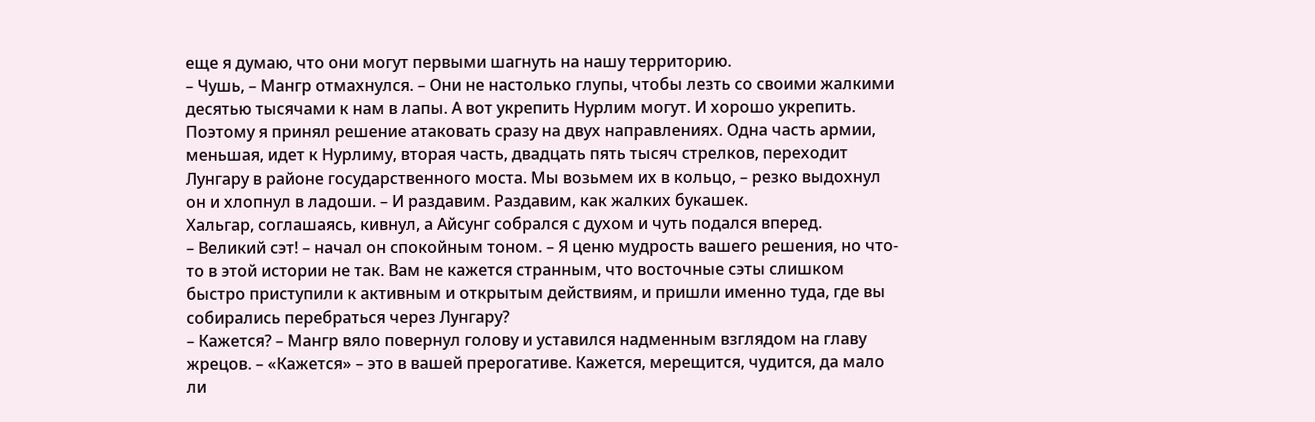еще я думаю, что они могут первыми шагнуть на нашу территорию.
– Чушь, – Мангр отмахнулся. – Они не настолько глупы, чтобы лезть со своими жалкими десятью тысячами к нам в лапы. А вот укрепить Нурлим могут. И хорошо укрепить. Поэтому я принял решение атаковать сразу на двух направлениях. Одна часть армии, меньшая, идет к Нурлиму, вторая часть, двадцать пять тысяч стрелков, переходит Лунгару в районе государственного моста. Мы возьмем их в кольцо, – резко выдохнул он и хлопнул в ладоши. – И раздавим. Раздавим, как жалких букашек.
Хальгар, соглашаясь, кивнул, а Айсунг собрался с духом и чуть подался вперед.
– Великий сэт! – начал он спокойным тоном. – Я ценю мудрость вашего решения, но что-то в этой истории не так. Вам не кажется странным, что восточные сэты слишком быстро приступили к активным и открытым действиям, и пришли именно туда, где вы собирались перебраться через Лунгару?
– Кажется? – Мангр вяло повернул голову и уставился надменным взглядом на главу жрецов. – «Кажется» – это в вашей прерогативе. Кажется, мерещится, чудится, да мало ли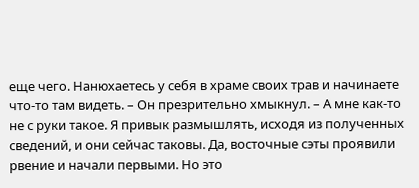еще чего. Нанюхаетесь у себя в храме своих трав и начинаете что-то там видеть. – Он презрительно хмыкнул. – А мне как-то не с руки такое. Я привык размышлять, исходя из полученных сведений, и они сейчас таковы. Да, восточные сэты проявили рвение и начали первыми. Но это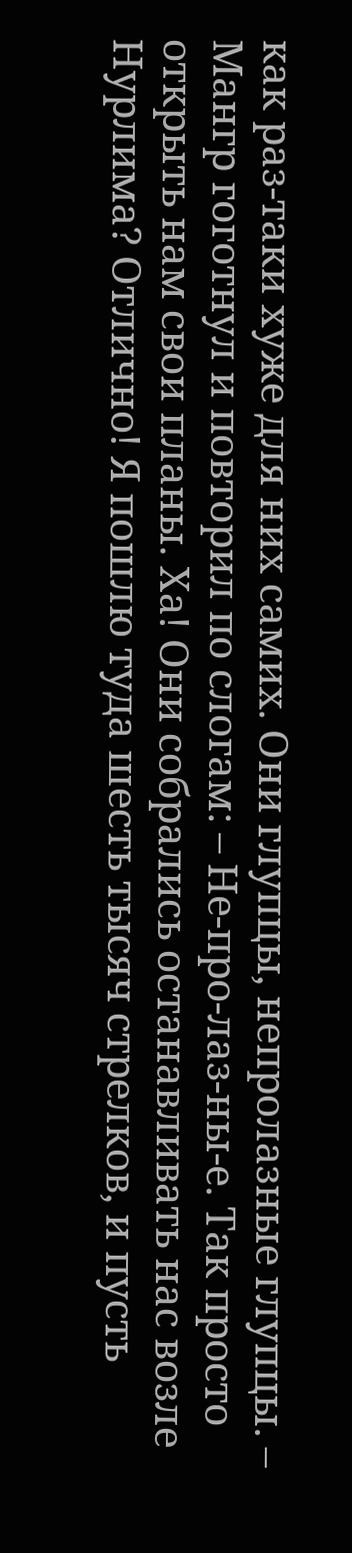как раз-таки хуже для них самих. Они глупцы, непролазные глупцы. – Мангр гоготнул и повторил по слогам: – Не-про-лаз-ны-е. Так просто открыть нам свои планы. Ха! Они собрались останавливать нас возле Нурлима? Отлично! Я пошлю туда шесть тысяч стрелков, и пусть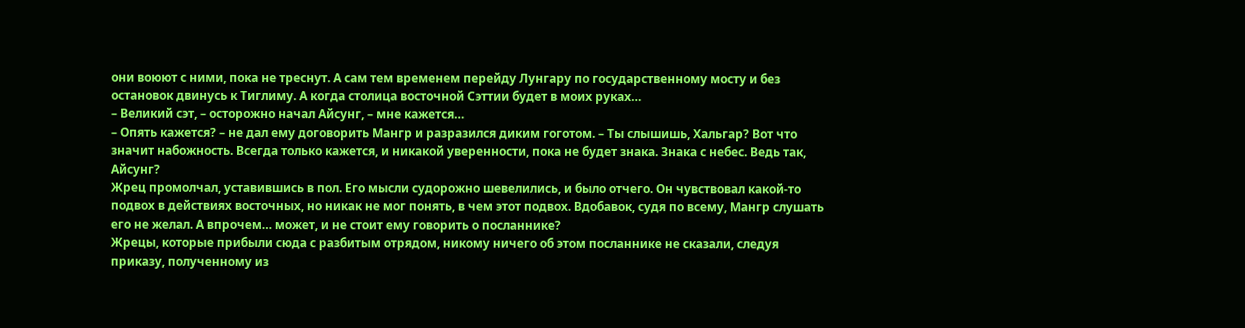они воюют с ними, пока не треснут. А сам тем временем перейду Лунгару по государственному мосту и без остановок двинусь к Тиглиму. А когда столица восточной Сэттии будет в моих руках…
– Великий сэт, – осторожно начал Айсунг, – мне кажется…
– Опять кажется? – не дал ему договорить Мангр и разразился диким гоготом. – Ты слышишь, Хальгар? Вот что значит набожность. Всегда только кажется, и никакой уверенности, пока не будет знака. Знака с небес. Ведь так, Айсунг?
Жрец промолчал, уставившись в пол. Его мысли судорожно шевелились, и было отчего. Он чувствовал какой-то подвох в действиях восточных, но никак не мог понять, в чем этот подвох. Вдобавок, судя по всему, Мангр слушать его не желал. А впрочем… может, и не стоит ему говорить о посланнике?
Жрецы, которые прибыли сюда с разбитым отрядом, никому ничего об этом посланнике не сказали, следуя приказу, полученному из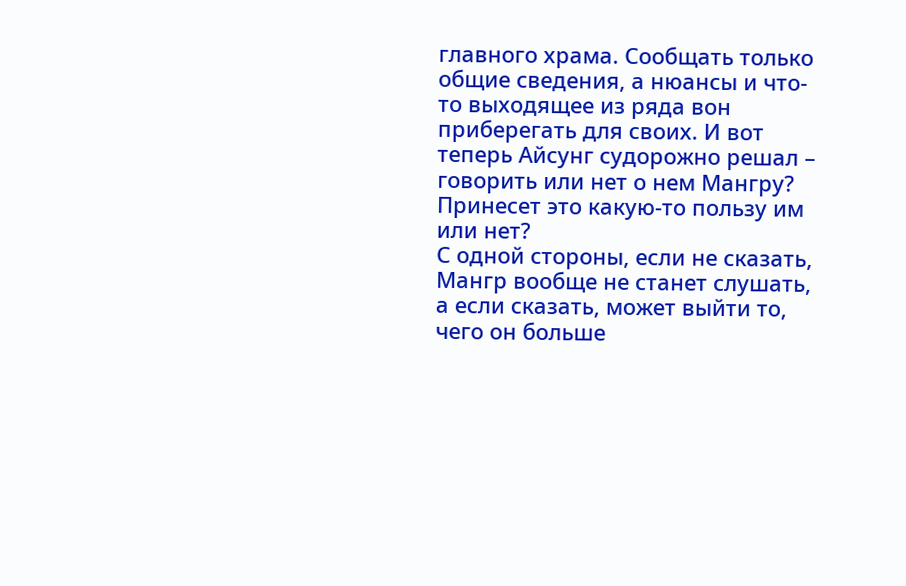главного храма. Сообщать только общие сведения, а нюансы и что-то выходящее из ряда вон приберегать для своих. И вот теперь Айсунг судорожно решал – говорить или нет о нем Мангру? Принесет это какую-то пользу им или нет?
С одной стороны, если не сказать, Мангр вообще не станет слушать, а если сказать, может выйти то, чего он больше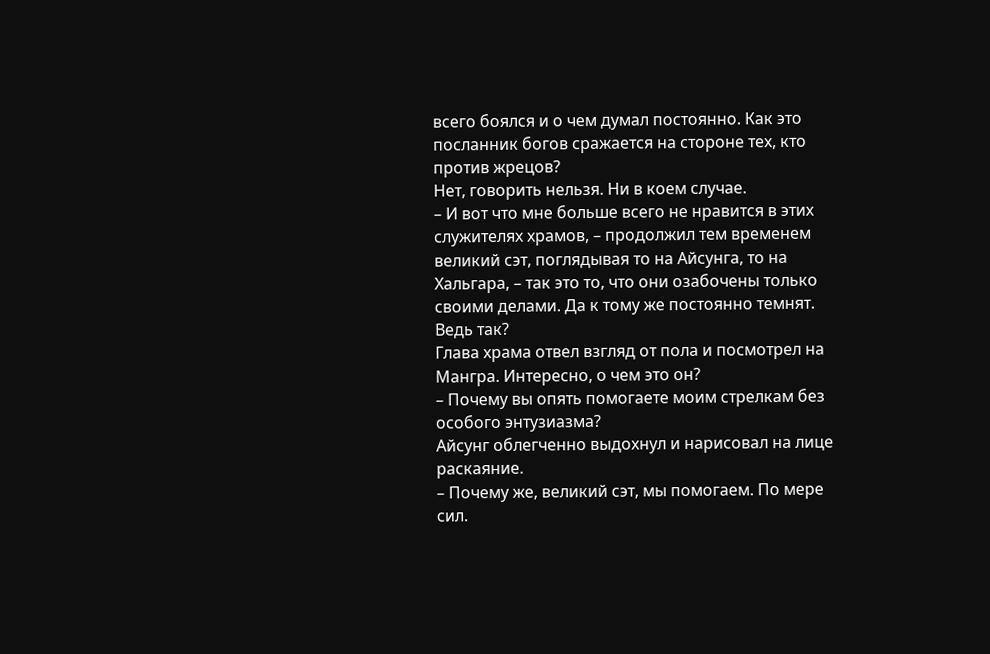всего боялся и о чем думал постоянно. Как это посланник богов сражается на стороне тех, кто против жрецов?
Нет, говорить нельзя. Ни в коем случае.
– И вот что мне больше всего не нравится в этих служителях храмов, – продолжил тем временем великий сэт, поглядывая то на Айсунга, то на Хальгара, – так это то, что они озабочены только своими делами. Да к тому же постоянно темнят. Ведь так?
Глава храма отвел взгляд от пола и посмотрел на Мангра. Интересно, о чем это он?
– Почему вы опять помогаете моим стрелкам без особого энтузиазма?
Айсунг облегченно выдохнул и нарисовал на лице раскаяние.
– Почему же, великий сэт, мы помогаем. По мере сил.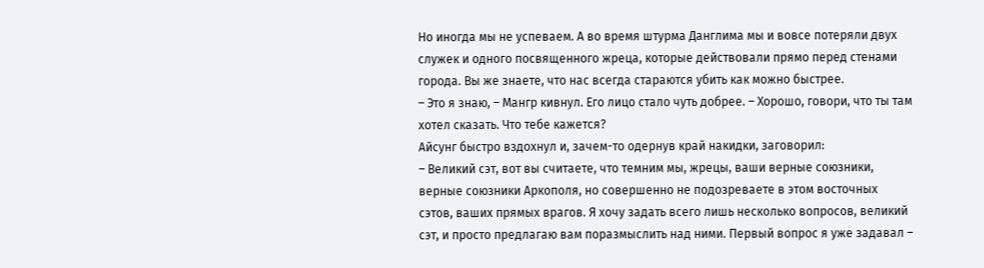Но иногда мы не успеваем. А во время штурма Данглима мы и вовсе потеряли двух служек и одного посвященного жреца, которые действовали прямо перед стенами города. Вы же знаете, что нас всегда стараются убить как можно быстрее.
– Это я знаю, – Мангр кивнул. Его лицо стало чуть добрее. – Хорошо, говори, что ты там хотел сказать. Что тебе кажется?
Айсунг быстро вздохнул и, зачем-то одернув край накидки, заговорил:
– Великий сэт, вот вы считаете, что темним мы, жрецы, ваши верные союзники, верные союзники Аркополя, но совершенно не подозреваете в этом восточных сэтов, ваших прямых врагов. Я хочу задать всего лишь несколько вопросов, великий сэт, и просто предлагаю вам поразмыслить над ними. Первый вопрос я уже задавал –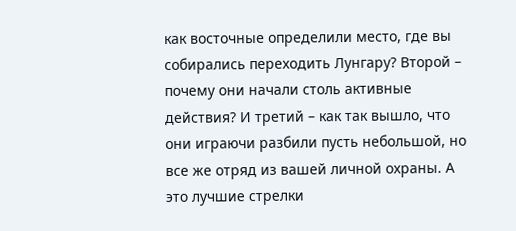как восточные определили место, где вы собирались переходить Лунгару? Второй – почему они начали столь активные действия? И третий – как так вышло, что они играючи разбили пусть небольшой, но все же отряд из вашей личной охраны. А это лучшие стрелки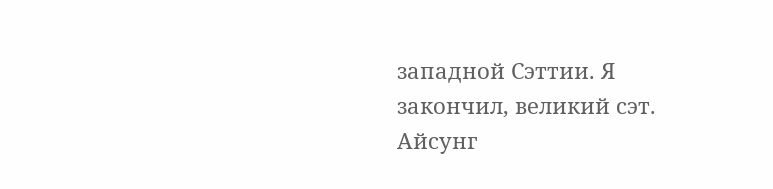западной Сэттии. Я закончил, великий сэт.
Айсунг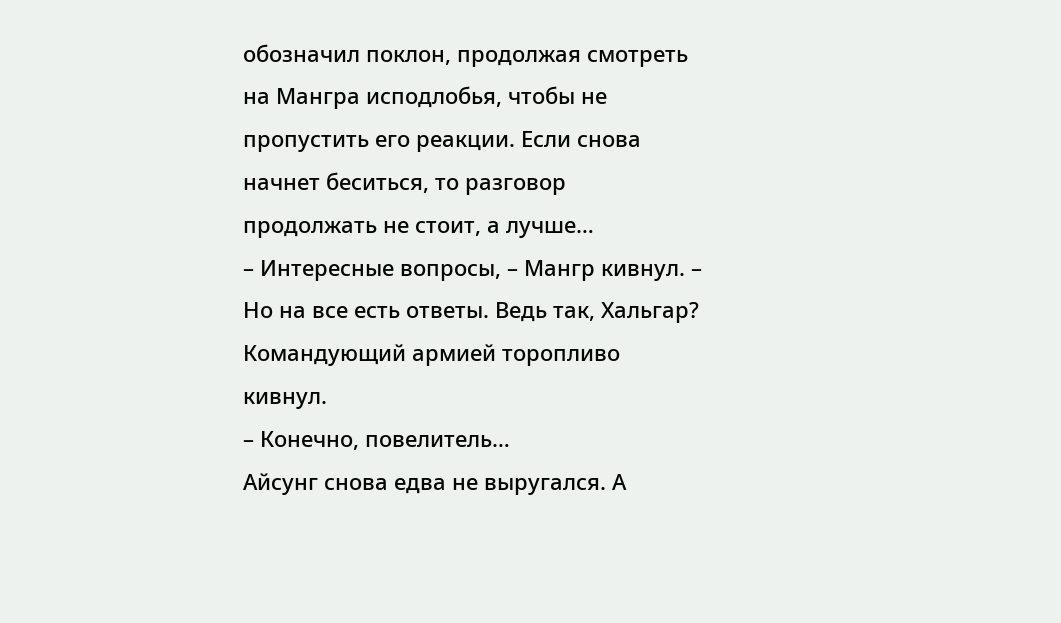обозначил поклон, продолжая смотреть на Мангра исподлобья, чтобы не пропустить его реакции. Если снова начнет беситься, то разговор продолжать не стоит, а лучше…
– Интересные вопросы, – Мангр кивнул. – Но на все есть ответы. Ведь так, Хальгар?
Командующий армией торопливо кивнул.
– Конечно, повелитель…
Айсунг снова едва не выругался. А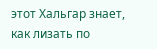этот Хальгар знает, как лизать по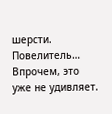шерсти. Повелитель… Впрочем, это уже не удивляет.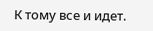К тому все и идет.